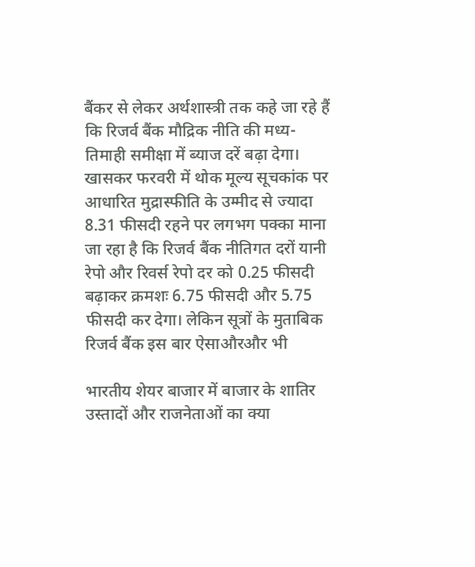बैंकर से लेकर अर्थशास्त्री तक कहे जा रहे हैं कि रिजर्व बैंक मौद्रिक नीति की मध्य-तिमाही समीक्षा में ब्याज दरें बढ़ा देगा। खासकर फरवरी में थोक मूल्य सूचकांक पर आधारित मुद्रास्फीति के उम्मीद से ज्यादा 8.31 फीसदी रहने पर लगभग पक्का माना जा रहा है कि रिजर्व बैंक नीतिगत दरों यानी रेपो और रिवर्स रेपो दर को 0.25 फीसदी बढ़ाकर क्रमशः 6.75 फीसदी और 5.75 फीसदी कर देगा। लेकिन सूत्रों के मुताबिक रिजर्व बैंक इस बार ऐसाऔरऔर भी

भारतीय शेयर बाजार में बाजार के शातिर उस्तादों और राजनेताओं का क्या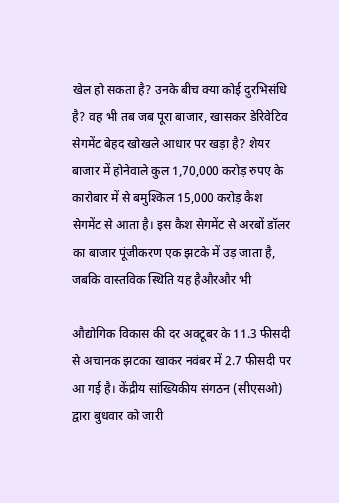खेल हो सकता है? उनके बीच क्या कोई दुरभिसंधि है? वह भी तब जब पूरा बाजार, खासकर डेरिवेटिव सेगमेंट बेहद खोखले आधार पर खड़ा है? शेयर बाजार में होनेवाले कुल 1,70,000 करोड़ रुपए के कारोबार में से बमुश्किल 15,000 करोड़ कैश सेगमेंट से आता है। इस कैश सेगमेंट से अरबों डॉलर का बाजार पूंजीकरण एक झटके में उड़ जाता है, जबकि वास्तविक स्थिति यह हैऔरऔर भी

औद्योगिक विकास की दर अक्टूबर के 11.3 फीसदी से अचानक झटका खाकर नवंबर में 2.7 फीसदी पर आ गई है। केंद्रीय सांख्यिकीय संगठन (सीएसओ) द्वारा बुधवार को जारी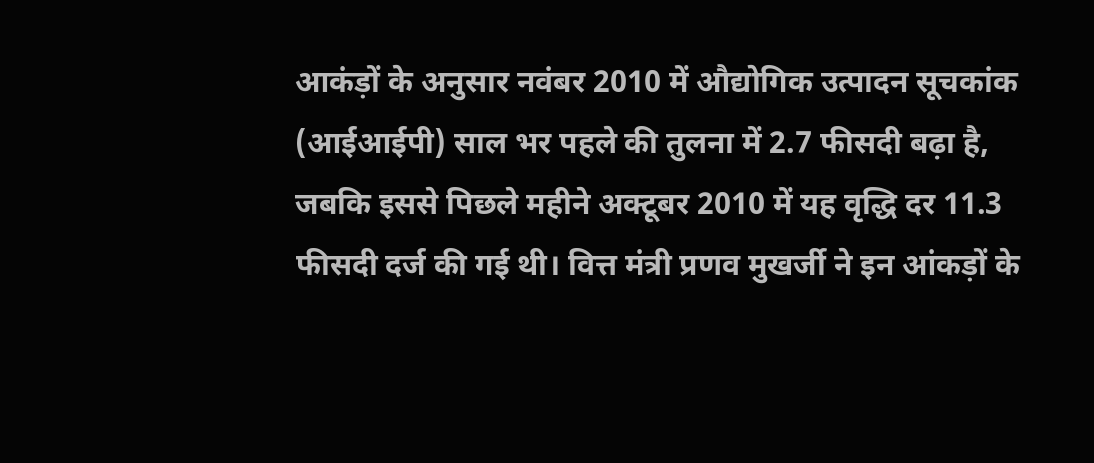आकंड़ों के अनुसार नवंबर 2010 में औद्योगिक उत्पादन सूचकांक (आईआईपी) साल भर पहले की तुलना में 2.7 फीसदी बढ़ा है, जबकि इससे पिछले महीने अक्टूबर 2010 में यह वृद्धि दर 11.3 फीसदी दर्ज की गई थी। वित्त मंत्री प्रणव मुखर्जी ने इन आंकड़ों के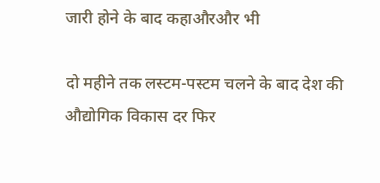जारी होने के बाद कहाऔरऔर भी

दो महीने तक लस्टम-पस्टम चलने के बाद देश की औद्योगिक विकास दर फिर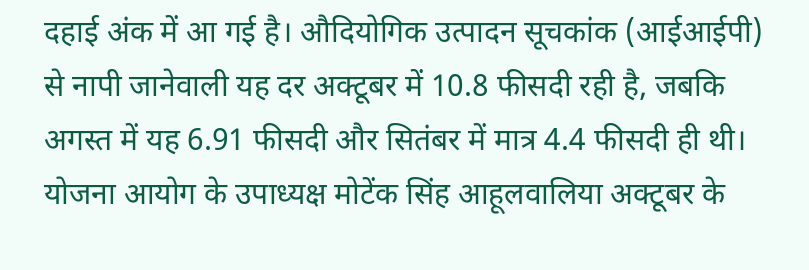दहाई अंक में आ गई है। औदियोगिक उत्पादन सूचकांक (आईआईपी) से नापी जानेवाली यह दर अक्टूबर में 10.8 फीसदी रही है, जबकि अगस्त में यह 6.91 फीसदी और सितंबर में मात्र 4.4 फीसदी ही थी। योजना आयोग के उपाध्यक्ष मोटेंक सिंह आहूलवालिया अक्टूबर के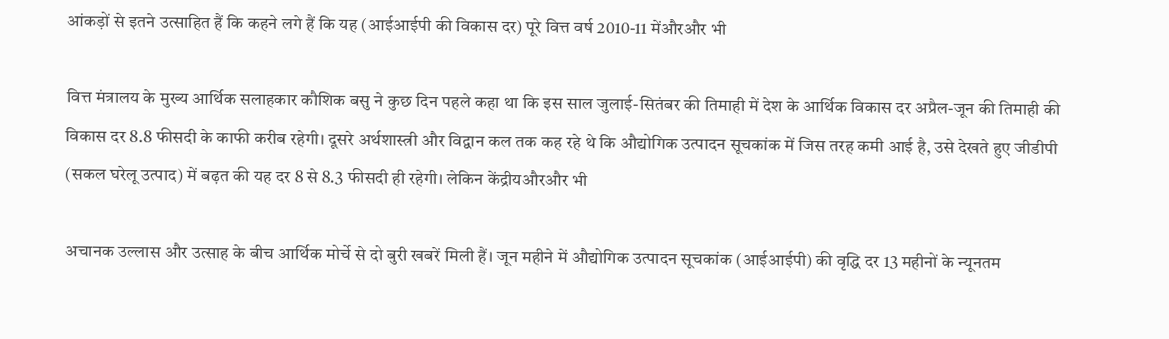आंकड़ों से इतने उत्साहित हैं कि कहने लगे हैं कि यह (आईआईपी की विकास दर) पूरे वित्त वर्ष 2010-11 मेंऔरऔर भी

वित्त मंत्रालय के मुख्य आर्थिक सलाहकार कौशिक बसु ने कुछ दिन पहले कहा था कि इस साल जुलाई-सितंबर की तिमाही में देश के आर्थिक विकास दर अप्रैल-जून की तिमाही की विकास दर 8.8 फीसदी के काफी करीब रहेगी। दूसरे अर्थशास्त्री और विद्वान कल तक कह रहे थे कि औद्योगिक उत्पादन सूचकांक में जिस तरह कमी आई है, उसे देखते हुए जीडीपी (सकल घरेलू उत्पाद) में बढ़त की यह दर 8 से 8.3 फीसदी ही रहेगी। लेकिन केंद्रीयऔरऔर भी

अचानक उल्लास और उत्साह के बीच आर्थिक मोर्चे से दो बुरी खबरें मिली हैं। जून महीने में औद्योगिक उत्पादन सूचकांक (आईआईपी) की वृद्धि दर 13 महीनों के न्यूनतम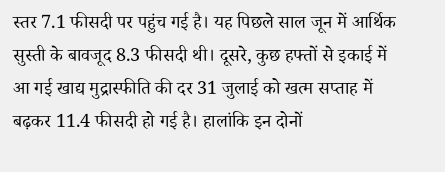स्तर 7.1 फीसदी पर पहुंच गई है। यह पिछले साल जून में आर्थिक सुस्ती के बावजूद 8.3 फीसदी थी। दूसरे, कुछ हफ्तों से इकाई में आ गई खाद्य मुद्रास्फीति की दर 31 जुलाई को खत्म सप्ताह में बढ़कर 11.4 फीसदी हो गई है। हालांकि इन दोनों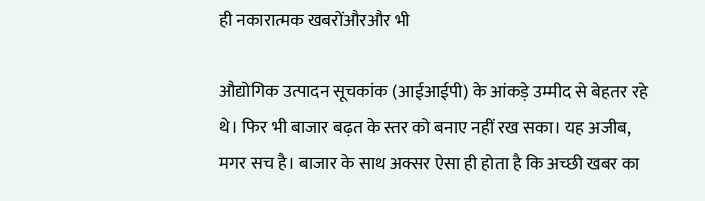ही नकारात्मक खबरोंऔरऔर भी

औद्योगिक उत्पादन सूचकांक (आईआईपी) के आंकड़े उम्मीद से बेहतर रहे थे। फिर भी बाजार बढ़त के स्तर को बनाए नहीं रख सका। यह अजीब, मगर सच है। बाजार के साथ अक्सर ऐसा ही होता है कि अच्छी खबर का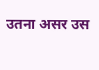उतना असर उस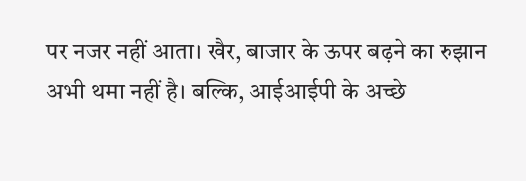पर नजर नहीं आता। खैर, बाजार के ऊपर बढ़ने का रुझान अभी थमा नहीं है। बल्कि, आईआईपी के अच्छे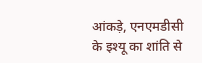आंकड़े, एनएमडीसी के इश्यू का शांति से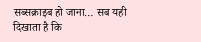सब्सक्राइब हो जाना… सब यही दिखाता है कि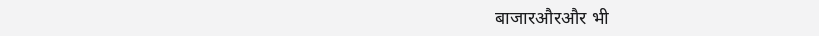बाजारऔरऔर भी